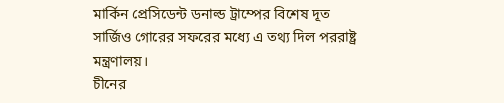মার্কিন প্রেসিডেন্ট ডনাল্ড ট্রাম্পের বিশেষ দূত সার্জিও গোরের সফরের মধ্যে এ তথ্য দিল পররাষ্ট্র মন্ত্রণালয়।
চীনের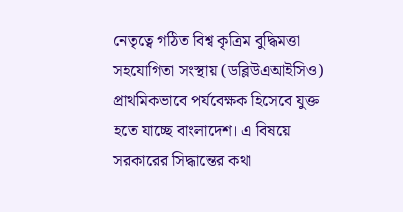নেতৃত্বে গঠিত বিশ্ব কৃত্রিম বুদ্ধিমত্তা সহযোগিতা সংস্থায় (ডব্লিউএআইসিও) প্রাথমিকভাবে পর্যবেক্ষক হিসেবে যুক্ত হতে যাচ্ছে বাংলাদেশ। এ বিষয়ে সরকারের সিদ্ধান্তের কথা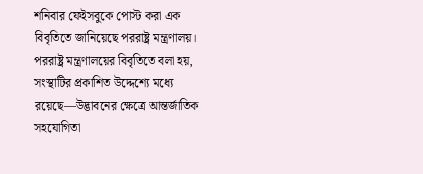শনিবার ফেইসবুকে পোস্ট করা এক বিবৃতিতে জানিয়েছে পররাষ্ট্র মন্ত্রণালয়।
পররাষ্ট্র মন্ত্রণালয়ের বিবৃতিতে বলা হয়, সংস্থাটির প্রকাশিত উদ্দেশ্যে মধ্যে রয়েছে—উদ্ভাবনের ক্ষেত্রে আন্তর্জাতিক সহযোগিতা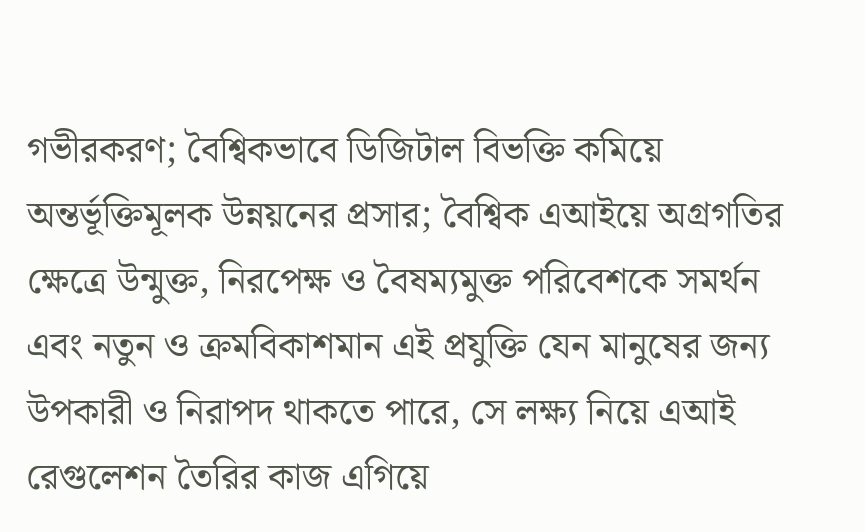গভীরকরণ; বৈশ্বিকভাবে ডিজিটাল বিভক্তি কমিয়ে অন্তর্ভূক্তিমূলক উন্নয়নের প্রসার; বৈশ্বিক এআইয়ে অগ্রগতির ক্ষেত্রে উন্মুক্ত, নিরপেক্ষ ও বৈষম্যমুক্ত পরিবেশকে সমর্থন এবং নতুন ও ক্রমবিকাশমান এই প্রযুক্তি যেন মানুষের জন্য উপকারী ও নিরাপদ থাকতে পারে, সে লক্ষ্য নিয়ে এআই রেগুলেশন তৈরির কাজ এগিয়ে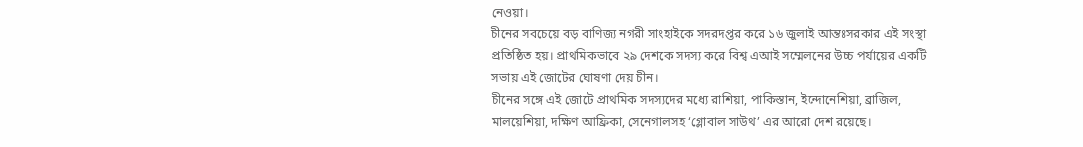নেওয়া।
চীনের সবচেয়ে বড় বাণিজ্য নগরী সাংহাইকে সদরদপ্তর করে ১৬ জুলাই আন্তঃসরকার এই সংস্থা প্রতিষ্ঠিত হয়। প্রাথমিকভাবে ২৯ দেশকে সদস্য করে বিশ্ব এআই সম্মেলনের উচ্চ পর্যায়ের একটি সভায় এই জোটের ঘোষণা দেয় চীন।
চীনের সঙ্গে এই জোটে প্রাথমিক সদস্যদের মধ্যে রাশিয়া, পাকিস্তান, ইন্দোনেশিয়া, ব্রাজিল, মালয়েশিয়া, দক্ষিণ আফ্রিকা, সেনেগালসহ ‘গ্লোবাল সাউথ’ এর আরো দেশ রয়েছে।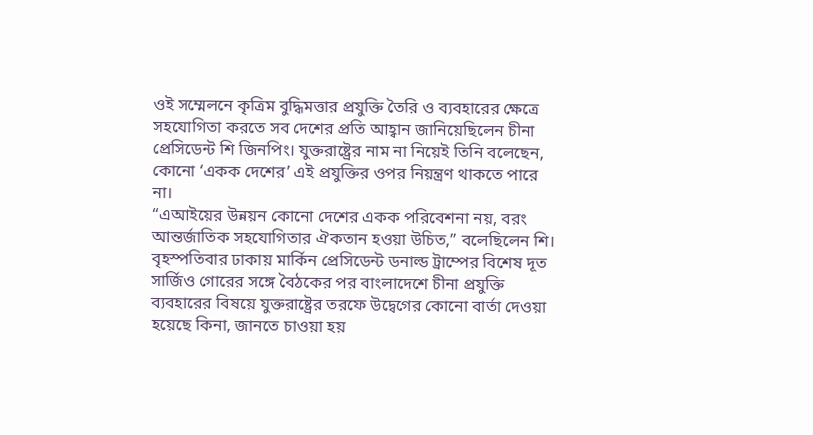ওই সম্মেলনে কৃত্রিম বুদ্ধিমত্তার প্রযুক্তি তৈরি ও ব্যবহারের ক্ষেত্রে সহযোগিতা করতে সব দেশের প্রতি আহ্বান জানিয়েছিলেন চীনা প্রেসিডেন্ট শি জিনপিং। যুক্তরাষ্ট্রের নাম না নিয়েই তিনি বলেছেন, কোনো ‘একক দেশের’ এই প্রযুক্তির ওপর নিয়ন্ত্রণ থাকতে পারে না।
“এআইয়ের উন্নয়ন কোনো দেশের একক পরিবেশনা নয়, বরং আন্তর্জাতিক সহযোগিতার ঐকতান হওয়া উচিত,” বলেছিলেন শি।
বৃহস্পতিবার ঢাকায় মার্কিন প্রেসিডেন্ট ডনাল্ড ট্রাম্পের বিশেষ দূত সার্জিও গোরের সঙ্গে বৈঠকের পর বাংলাদেশে চীনা প্রযুক্তি ব্যবহারের বিষয়ে যুক্তরাষ্ট্রের তরফে উদ্বেগের কোনো বার্তা দেওয়া হয়েছে কিনা, জানতে চাওয়া হয়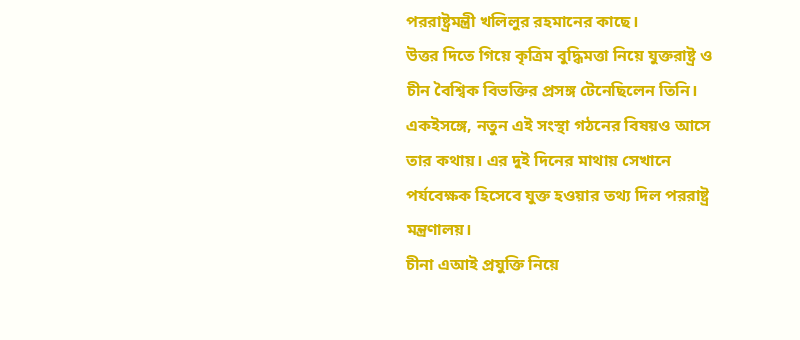পররাষ্ট্রমন্ত্রী খলিলুর রহমানের কাছে।
উত্তর দিতে গিয়ে কৃত্রিম বুদ্ধিমত্তা নিয়ে যুক্তরাষ্ট্র ও চীন বৈশ্বিক বিভক্তির প্রসঙ্গ টেনেছিলেন তিনি। একইসঙ্গে, নতুন এই সংস্থা গঠনের বিষয়ও আসে তার কথায়। এর দুই দিনের মাথায় সেখানে পর্যবেক্ষক হিসেবে যুক্ত হওয়ার তথ্য দিল পররাষ্ট্র মন্ত্রণালয়।
চীনা এআই প্রযুক্তি নিয়ে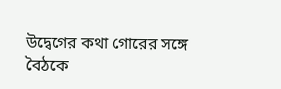উদ্বেগের কথা গোরের সঙ্গে বৈঠকে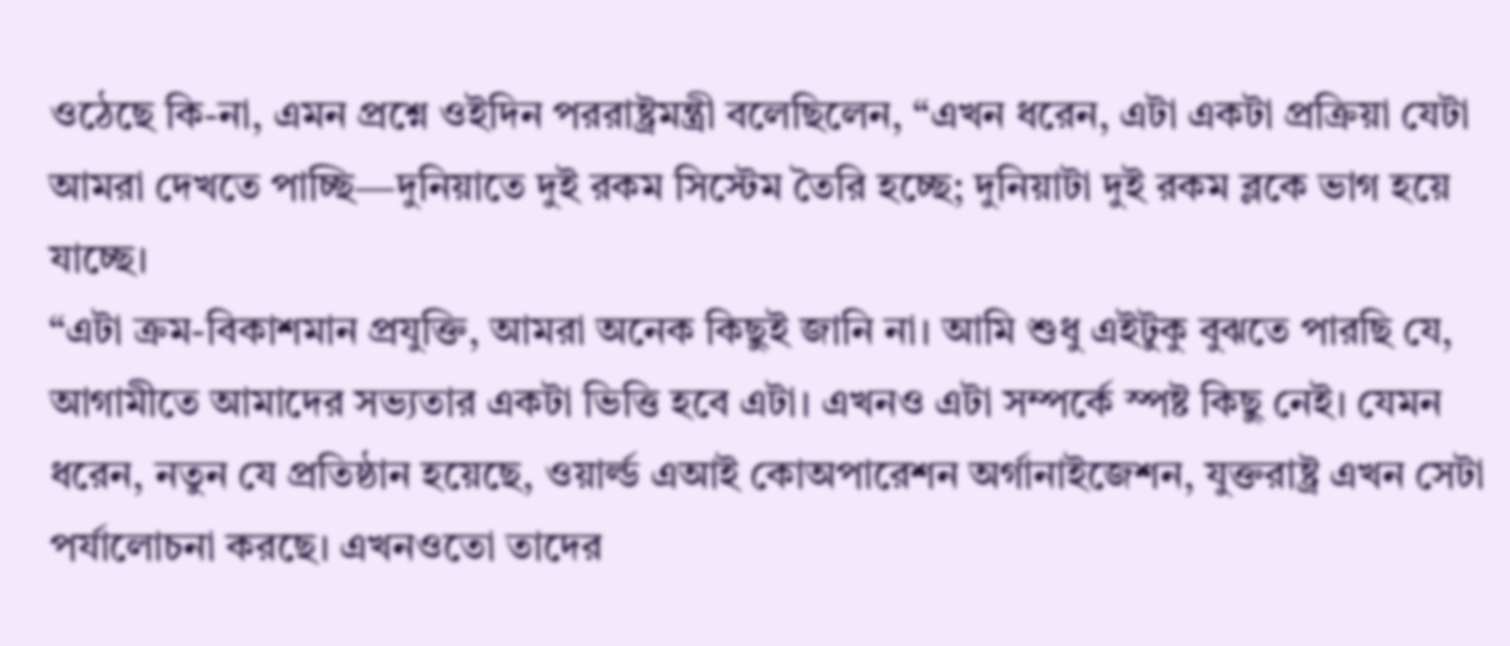ওঠেছে কি-না, এমন প্রশ্নে ওইদিন পররাষ্ট্রমন্ত্রী বলেছিলেন, “এখন ধরেন, এটা একটা প্রক্রিয়া যেটা আমরা দেখতে পাচ্ছি—দুনিয়াতে দুই রকম সিস্টেম তৈরি হচ্ছে; দুনিয়াটা দুই রকম ব্লকে ভাগ হয়ে যাচ্ছে।
“এটা ক্রম-বিকাশমান প্রযুক্তি, আমরা অনেক কিছুই জানি না। আমি শুধু এইটুকু বুঝতে পারছি যে, আগামীতে আমাদের সভ্যতার একটা ভিত্তি হবে এটা। এখনও এটা সম্পর্কে স্পষ্ট কিছু নেই। যেমন ধরেন, নতুন যে প্রতিষ্ঠান হয়েছে, ওয়ার্ল্ড এআই কোঅপারেশন অর্গানাইজেশন, যুক্তরাষ্ট্র এখন সেটা পর্যালোচনা করছে। এখনওতো তাদের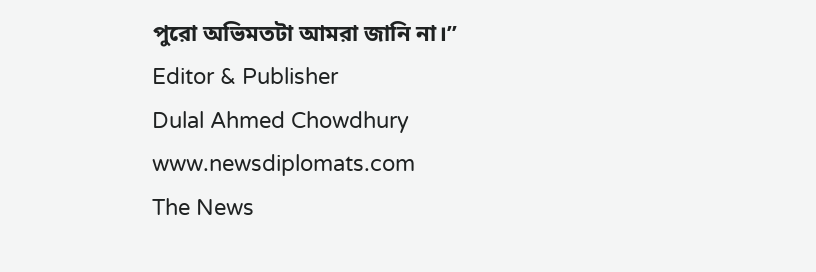পুরো অভিমতটা আমরা জানি না।”
Editor & Publisher
Dulal Ahmed Chowdhury
www.newsdiplomats.com
The News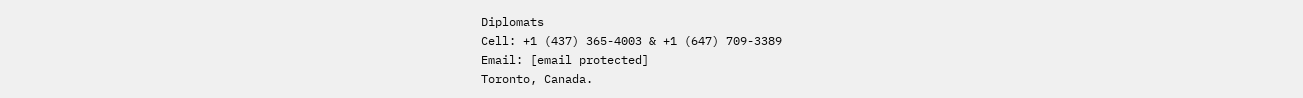Diplomats
Cell: +1 (437) 365-4003 & +1 (647) 709-3389
Email: [email protected]
Toronto, Canada.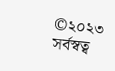©২০২৩ সর্বস্বত্ব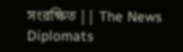সংরক্ষিত || The News Diplomats